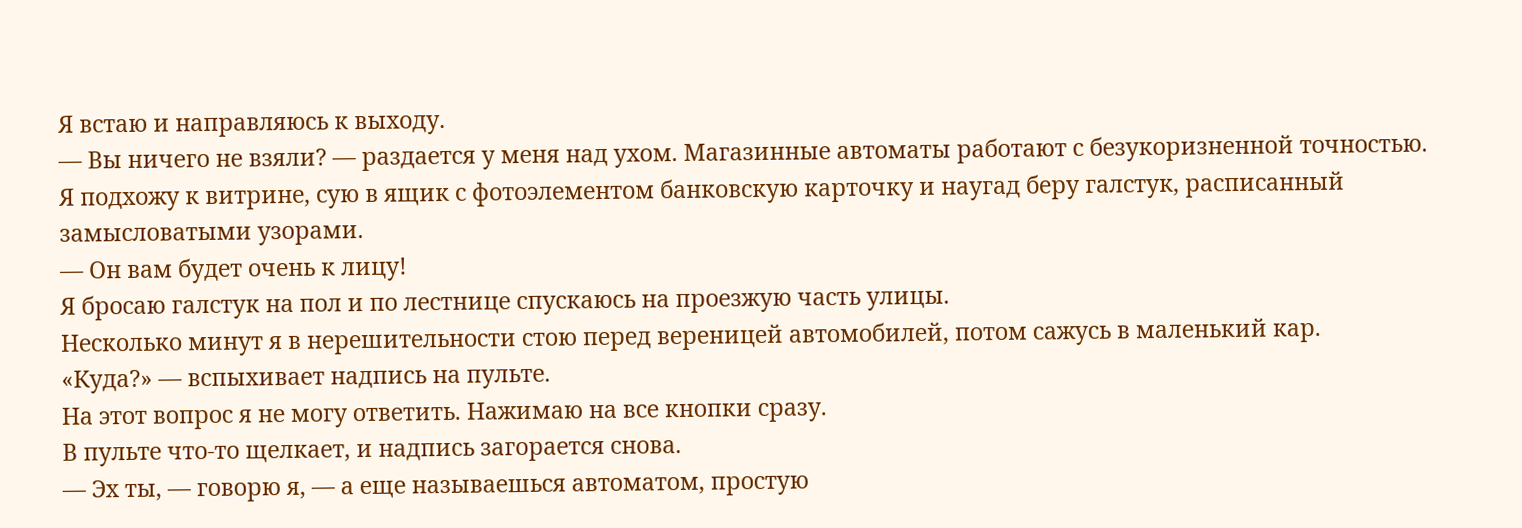Я встаю и направляюсь к выходу.
— Вы ничего не взяли? — раздается у меня над ухом. Магазинные автоматы работают с безукоризненной точностью.
Я подхожу к витрине, сую в ящик с фотоэлементом банковскую карточку и наугад беру галстук, расписанный замысловатыми узорами.
— Он вам будет очень к лицу!
Я бросаю галстук на пол и по лестнице спускаюсь на проезжую часть улицы.
Несколько минут я в нерешительности стою перед вереницей автомобилей, потом сажусь в маленький кар.
«Куда?» — вспыхивает надпись на пульте.
На этот вопрос я не могу ответить. Нажимаю на все кнопки сразу.
В пульте что-то щелкает, и надпись загорается снова.
— Эх ты, — говорю я, — а еще называешься автоматом, простую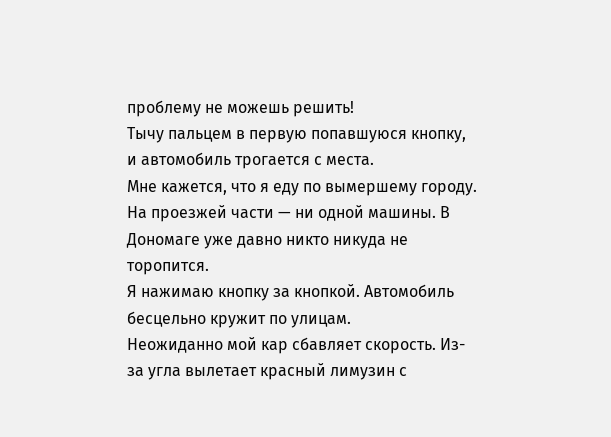проблему не можешь решить!
Тычу пальцем в первую попавшуюся кнопку, и автомобиль трогается с места.
Мне кажется, что я еду по вымершему городу. На проезжей части — ни одной машины. В Дономаге уже давно никто никуда не торопится.
Я нажимаю кнопку за кнопкой. Автомобиль бесцельно кружит по улицам.
Неожиданно мой кар сбавляет скорость. Из-за угла вылетает красный лимузин с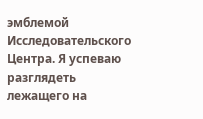эмблемой Исследовательского Центра. Я успеваю разглядеть лежащего на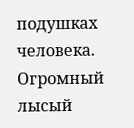подушках человека. Огромный лысый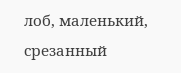лоб, маленький, срезанный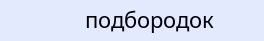подбородок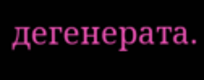дегенерата.